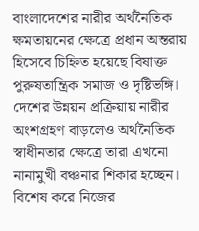বাংলাদেশের নারীর অর্থনৈতিক ক্ষমতায়নের ক্ষেত্রে প্রধান অন্তরায় হিসেবে চিহ্নিত হয়েছে বিষাক্ত পুরুষতান্ত্রিক সমাজ ও দৃষ্টিভঙ্গি। দেশের উন্নয়ন প্রক্রিয়ায় নারীর অংশগ্রহণ বাড়লেও অর্থনৈতিক স্বাধীনতার ক্ষেত্রে তারা এখনো নানামুখী বঞ্চনার শিকার হচ্ছেন। বিশেষ করে নিজের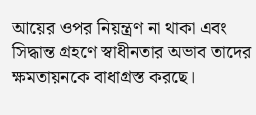আয়ের ওপর নিয়ন্ত্রণ না থাকা এবং সিদ্ধান্ত গ্রহণে স্বাধীনতার অভাব তাদের ক্ষমতায়নকে বাধাগ্রস্ত করছে।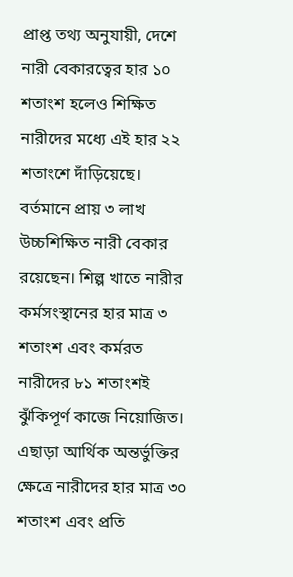প্রাপ্ত তথ্য অনুযায়ী, দেশে নারী বেকারত্বের হার ১০ শতাংশ হলেও শিক্ষিত নারীদের মধ্যে এই হার ২২ শতাংশে দাঁড়িয়েছে। বর্তমানে প্রায় ৩ লাখ উচ্চশিক্ষিত নারী বেকার রয়েছেন। শিল্প খাতে নারীর কর্মসংস্থানের হার মাত্র ৩ শতাংশ এবং কর্মরত নারীদের ৮১ শতাংশই ঝুঁকিপূর্ণ কাজে নিয়োজিত। এছাড়া আর্থিক অন্তর্ভুক্তির ক্ষেত্রে নারীদের হার মাত্র ৩০ শতাংশ এবং প্রতি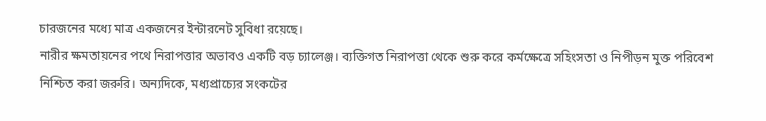চারজনের মধ্যে মাত্র একজনের ইন্টারনেট সুবিধা রয়েছে।
নারীর ক্ষমতায়নের পথে নিরাপত্তার অভাবও একটি বড় চ্যালেঞ্জ। ব্যক্তিগত নিরাপত্তা থেকে শুরু করে কর্মক্ষেত্রে সহিংসতা ও নিপীড়ন মুক্ত পরিবেশ নিশ্চিত করা জরুরি। অন্যদিকে, মধ্যপ্রাচ্যের সংকটের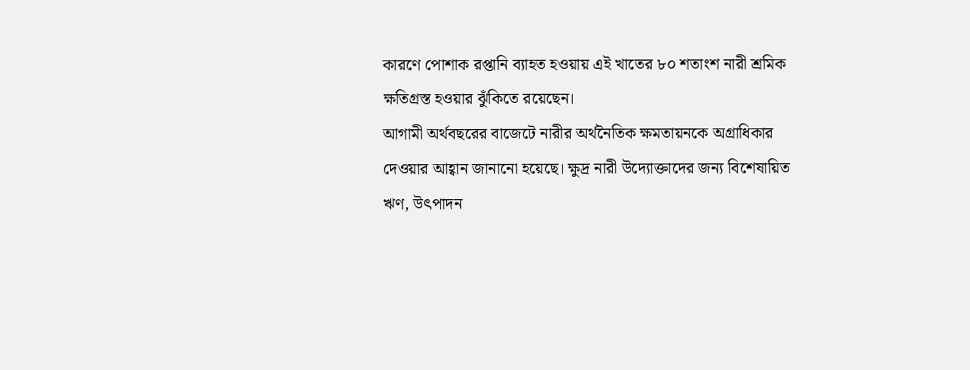কারণে পোশাক রপ্তানি ব্যাহত হওয়ায় এই খাতের ৮০ শতাংশ নারী শ্রমিক ক্ষতিগ্রস্ত হওয়ার ঝুঁকিতে রয়েছেন।
আগামী অর্থবছরের বাজেটে নারীর অর্থনৈতিক ক্ষমতায়নকে অগ্রাধিকার দেওয়ার আহ্বান জানানো হয়েছে। ক্ষুদ্র নারী উদ্যোক্তাদের জন্য বিশেষায়িত ঋণ, উৎপাদন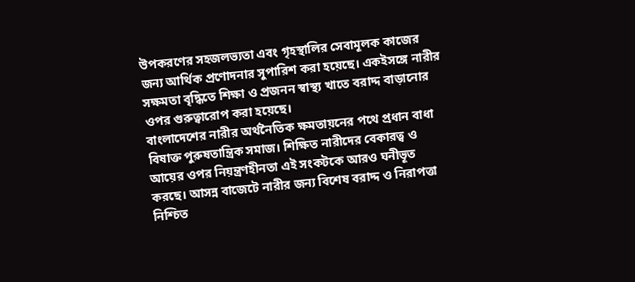উপকরণের সহজলভ্যতা এবং গৃহস্থালির সেবামূলক কাজের জন্য আর্থিক প্রণোদনার সুপারিশ করা হয়েছে। একইসঙ্গে নারীর সক্ষমতা বৃদ্ধিতে শিক্ষা ও প্রজনন স্বাস্থ্য খাতে বরাদ্দ বাড়ানোর ওপর গুরুত্বারোপ করা হয়েছে।
বাংলাদেশের নারীর অর্থনৈতিক ক্ষমতায়নের পথে প্রধান বাধা বিষাক্ত পুরুষতান্ত্রিক সমাজ। শিক্ষিত নারীদের বেকারত্ব ও আয়ের ওপর নিয়ন্ত্রণহীনতা এই সংকটকে আরও ঘনীভূত করছে। আসন্ন বাজেটে নারীর জন্য বিশেষ বরাদ্দ ও নিরাপত্তা নিশ্চিত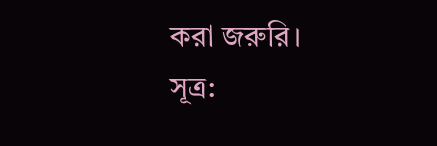করা জরুরি।
সূত্র: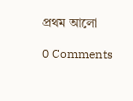প্রথম আলো

0 Comments